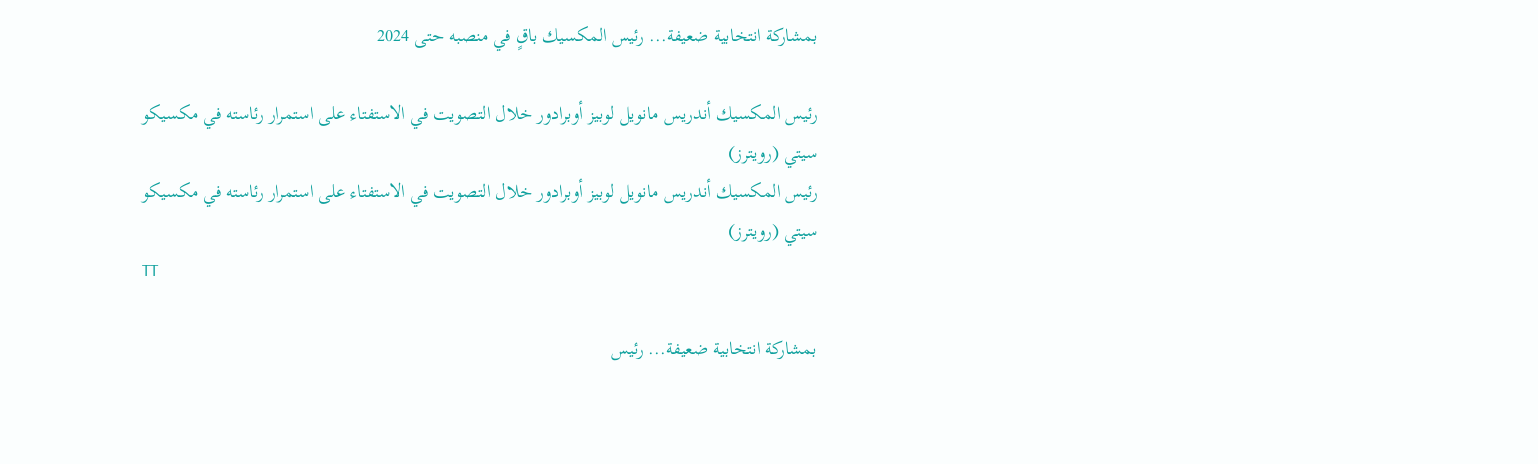بمشاركة انتخابية ضعيفة... رئيس المكسيك باقٍ في منصبه حتى 2024

رئيس المكسيك أندريس مانويل لوبيز أوبرادور خلال التصويت في الاستفتاء على استمرار رئاسته في مكسيكو سيتي (رويترز)
رئيس المكسيك أندريس مانويل لوبيز أوبرادور خلال التصويت في الاستفتاء على استمرار رئاسته في مكسيكو سيتي (رويترز)
TT

بمشاركة انتخابية ضعيفة... رئيس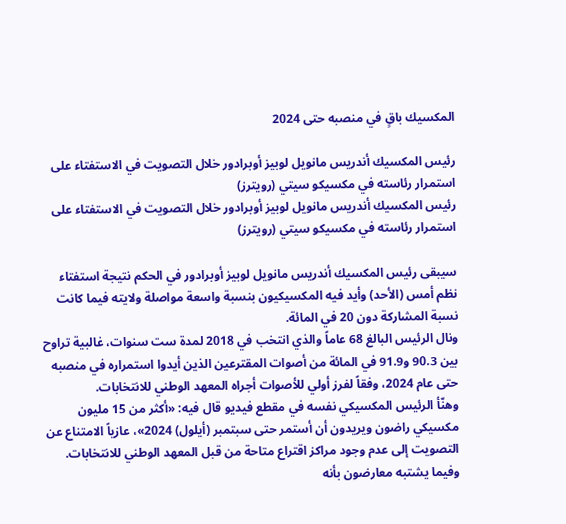المكسيك باقٍ في منصبه حتى 2024

رئيس المكسيك أندريس مانويل لوبيز أوبرادور خلال التصويت في الاستفتاء على استمرار رئاسته في مكسيكو سيتي (رويترز)
رئيس المكسيك أندريس مانويل لوبيز أوبرادور خلال التصويت في الاستفتاء على استمرار رئاسته في مكسيكو سيتي (رويترز)

سيبقى رئيس المكسيك أندريس مانويل لوبيز أوبرادور في الحكم نتيجة استفتاء نظم أمس (الأحد) وأيد فيه المكسيكيون بنسبة واسعة مواصلة ولايته فيما كانت نسبة المشاركة دون 20 في المائة.
ونال الرئيس البالغ 68 عاماً والذي انتخب في 2018 لمدة ست سنوات، غالبية تراوح بين 90.3 و91.9 في المائة من أصوات المقترعين الذين أيدوا استمراره في منصبه حتى عام 2024، وفقاً لفرز أولي للأصوات أجراه المعهد الوطني للانتخابات.
وهنّأ الرئيس المكسيكي نفسه في مقطع فيديو قال فيه: «أكثر من 15 مليون مكسيكي راضون ويريدون أن أستمر حتى سبتمبر (أيلول) 2024»، عازياً الامتناع عن التصويت إلى عدم وجود مراكز اقتراع متاحة من قبل المعهد الوطني للانتخابات.
وفيما يشتبه معارضون بأنه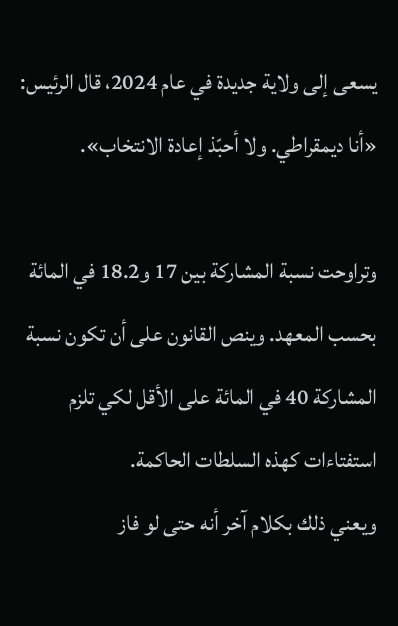يسعى إلى ولاية جديدة في عام 2024، قال الرئيس: «أنا ديمقراطي. ولا أحبّذ إعادة الانتخاب».

وتراوحت نسبة المشاركة بين 17 و18.2 في المائة بحسب المعهد. وينص القانون على أن تكون نسبة المشاركة 40 في المائة على الأقل لكي تلزم استفتاءات كهذه السلطات الحاكمة.
ويعني ذلك بكلام آخر أنه حتى لو فاز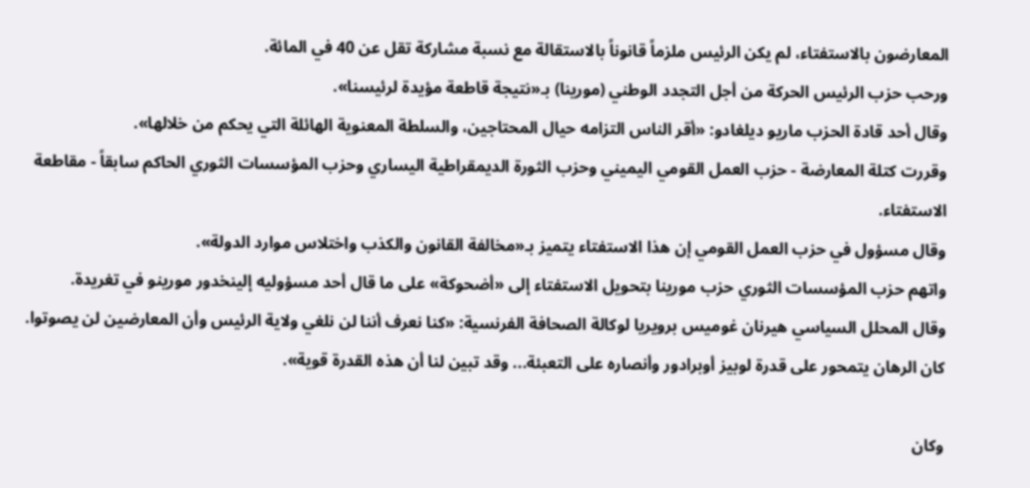المعارضون بالاستفتاء، لم يكن الرئيس ملزماً قانوناً بالاستقالة مع نسبة مشاركة تقل عن 40 في المائة.
ورحب حزب الرئيس الحركة من أجل التجدد الوطني (مورينا) بـ«نتيجة قاطعة مؤيدة لرئيسنا».
وقال أحد قادة الحزب ماريو ديلغادو: «أقر الناس التزامه حيال المحتاجين، والسلطة المعنوية الهائلة التي يحكم من خلالها».
وقررت كتلة المعارضة - حزب العمل القومي اليميني وحزب الثورة الديمقراطية اليساري وحزب المؤسسات الثوري الحاكم سابقاً - مقاطعة الاستفتاء.
وقال مسؤول في حزب العمل القومي إن هذا الاستفتاء يتميز بـ«مخالفة القانون والكذب واختلاس موارد الدولة».
واتهم حزب المؤسسات الثوري حزب مورينا بتحويل الاستفتاء إلى «أضحوكة» على ما قال أحد مسؤوليه إلينخدور مورينو في تغريدة.
وقال المحلل السياسي هيرنان غوميس برويريا لوكالة الصحافة الفرنسية: «كنا نعرف أننا لن نلغي ولاية الرئيس وأن المعارضين لن يصوتوا. كان الرهان يتمحور على قدرة لوبيز أوبرادور وأنصاره على التعبئة... وقد تبين لنا أن هذه القدرة قوية».

وكان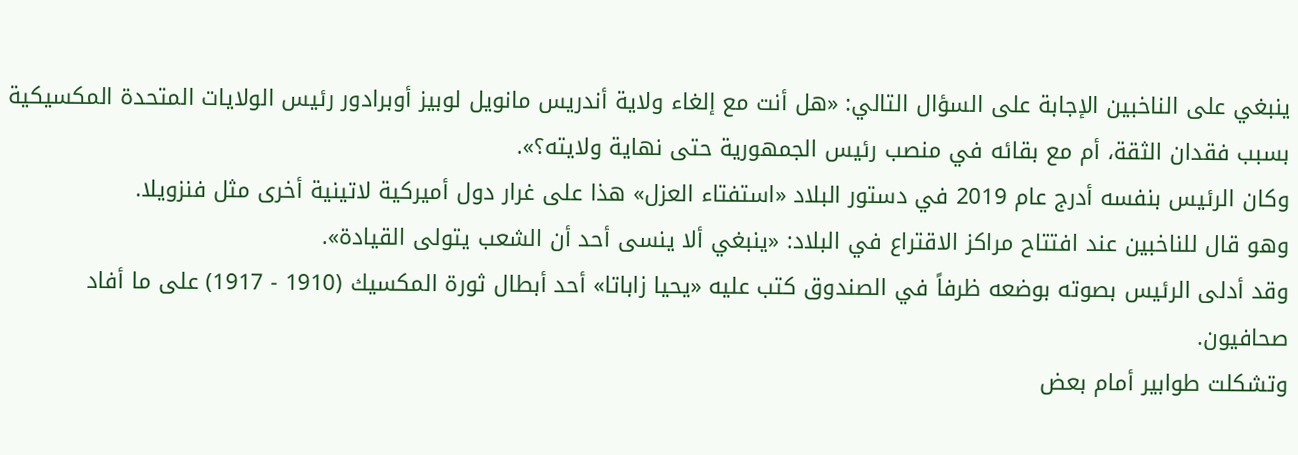ينبغي على الناخبين الإجابة على السؤال التالي: «هل أنت مع إلغاء ولاية أندريس مانويل لوبيز أوبرادور رئيس الولايات المتحدة المكسيكية بسبب فقدان الثقة، أم مع بقائه في منصب رئيس الجمهورية حتى نهاية ولايته؟».
وكان الرئيس بنفسه أدرج عام 2019 في دستور البلاد «استفتاء العزل» هذا على غرار دول أميركية لاتينية أخرى مثل فنزويلا.
وهو قال للناخبين عند افتتاح مراكز الاقتراع في البلاد: «ينبغي ألا ينسى أحد أن الشعب يتولى القيادة».
وقد أدلى الرئيس بصوته بوضعه ظرفاً في الصندوق كتب عليه «يحيا زاباتا» أحد أبطال ثورة المكسيك (1910 - 1917) على ما أفاد صحافيون.
وتشكلت طوابير أمام بعض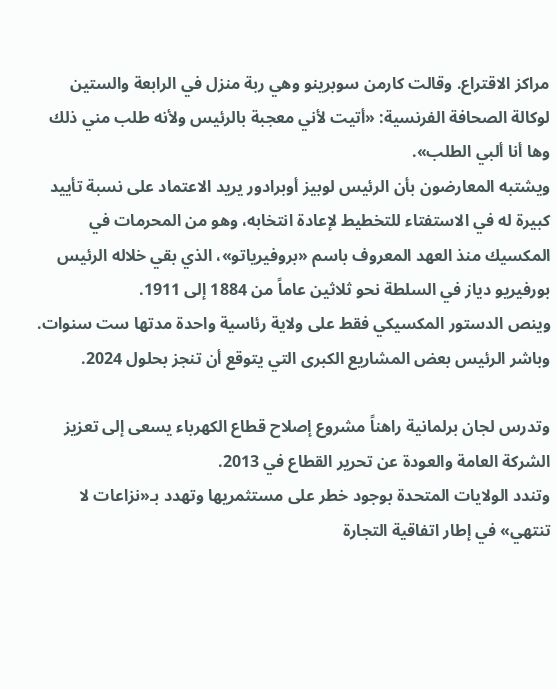مراكز الاقتراع. وقالت كارمن سوبرينو وهي ربة منزل في الرابعة والستين لوكالة الصحافة الفرنسية: «أتيت لأني معجبة بالرئيس ولأنه طلب مني ذلك وها أنا ألبي الطلب».
ويشتبه المعارضون بأن الرئيس لوبيز أوبرادور يريد الاعتماد على نسبة تأييد كبيرة له في الاستفتاء للتخطيط لإعادة انتخابه، وهو من المحرمات في المكسيك منذ العهد المعروف باسم «بروفيرياتو»، الذي بقي خلاله الرئيس بورفيريو دياز في السلطة نحو ثلاثين عاماً من 1884 إلى 1911.
وينص الدستور المكسيكي فقط على ولاية رئاسية واحدة مدتها ست سنوات.
وباشر الرئيس بعض المشاريع الكبرى التي يتوقع أن تنجز بحلول 2024.

وتدرس لجان برلمانية راهناً مشروع إصلاح قطاع الكهرباء يسعى إلى تعزيز الشركة العامة والعودة عن تحرير القطاع في 2013.
وتندد الولايات المتحدة بوجود خطر على مستثمريها وتهدد بـ«نزاعات لا تنتهي» في إطار اتفاقية التجارة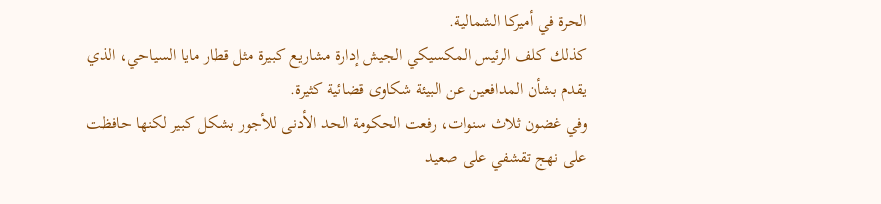الحرة في أميركا الشمالية.
كذلك كلف الرئيس المكسيكي الجيش إدارة مشاريع كبيرة مثل قطار مايا السياحي، الذي يقدم بشأن المدافعين عن البيئة شكاوى قضائية كثيرة.
وفي غضون ثلاث سنوات، رفعت الحكومة الحد الأدنى للأجور بشكل كبير لكنها حافظت على نهج تقشفي على صعيد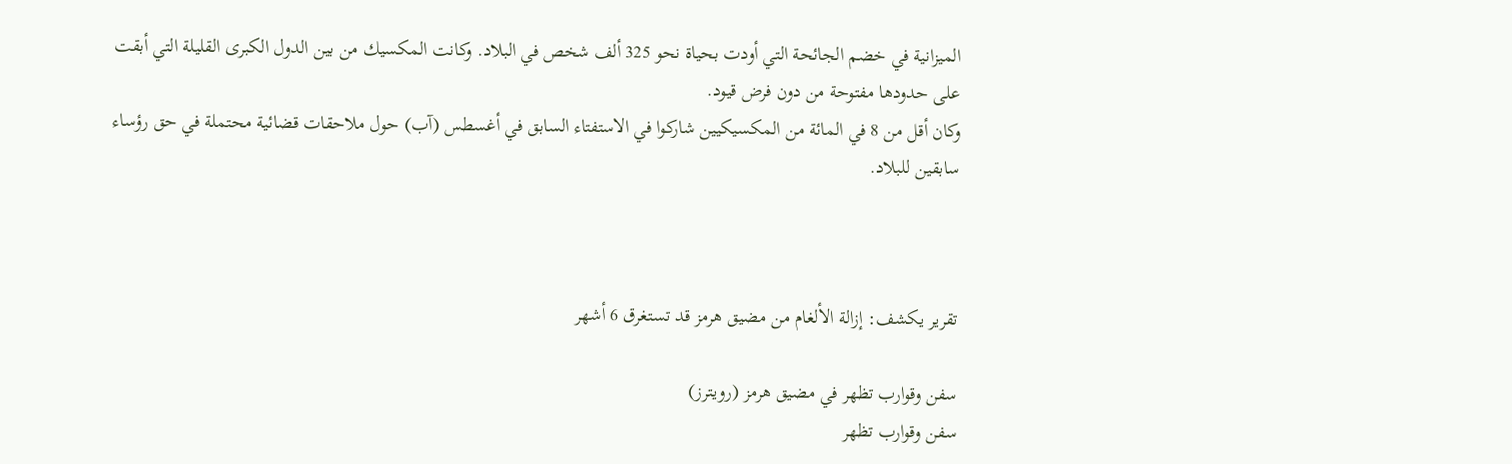الميزانية في خضم الجائحة التي أودت بحياة نحو 325 ألف شخص في البلاد. وكانت المكسيك من بين الدول الكبرى القليلة التي أبقت على حدودها مفتوحة من دون فرض قيود.
وكان أقل من 8 في المائة من المكسيكيين شاركوا في الاستفتاء السابق في أغسطس (آب) حول ملاحقات قضائية محتملة في حق رؤساء سابقين للبلاد.



تقرير يكشف: إزالة الألغام من مضيق هرمز قد تستغرق 6 أشهر

سفن وقوارب تظهر في مضيق هرمز (رويترز)
سفن وقوارب تظهر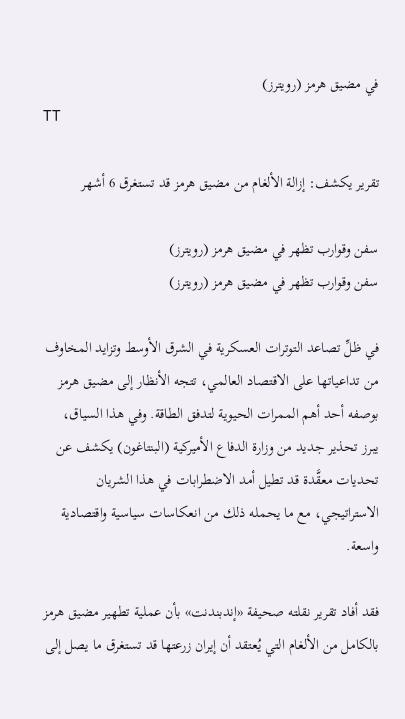في مضيق هرمز (رويترز)
TT

تقرير يكشف: إزالة الألغام من مضيق هرمز قد تستغرق 6 أشهر

سفن وقوارب تظهر في مضيق هرمز (رويترز)
سفن وقوارب تظهر في مضيق هرمز (رويترز)

في ظلِّ تصاعد التوترات العسكرية في الشرق الأوسط وتزايد المخاوف من تداعياتها على الاقتصاد العالمي، تتجه الأنظار إلى مضيق هرمز بوصفه أحد أهم الممرات الحيوية لتدفق الطاقة. وفي هذا السياق، يبرز تحذير جديد من وزارة الدفاع الأميركية (البنتاغون) يكشف عن تحديات معقَّدة قد تطيل أمد الاضطرابات في هذا الشريان الاستراتيجي، مع ما يحمله ذلك من انعكاسات سياسية واقتصادية واسعة.

فقد أفاد تقرير نقلته صحيفة «إندبندنت» بأن عملية تطهير مضيق هرمز بالكامل من الألغام التي يُعتقد أن إيران زرعتها قد تستغرق ما يصل إلى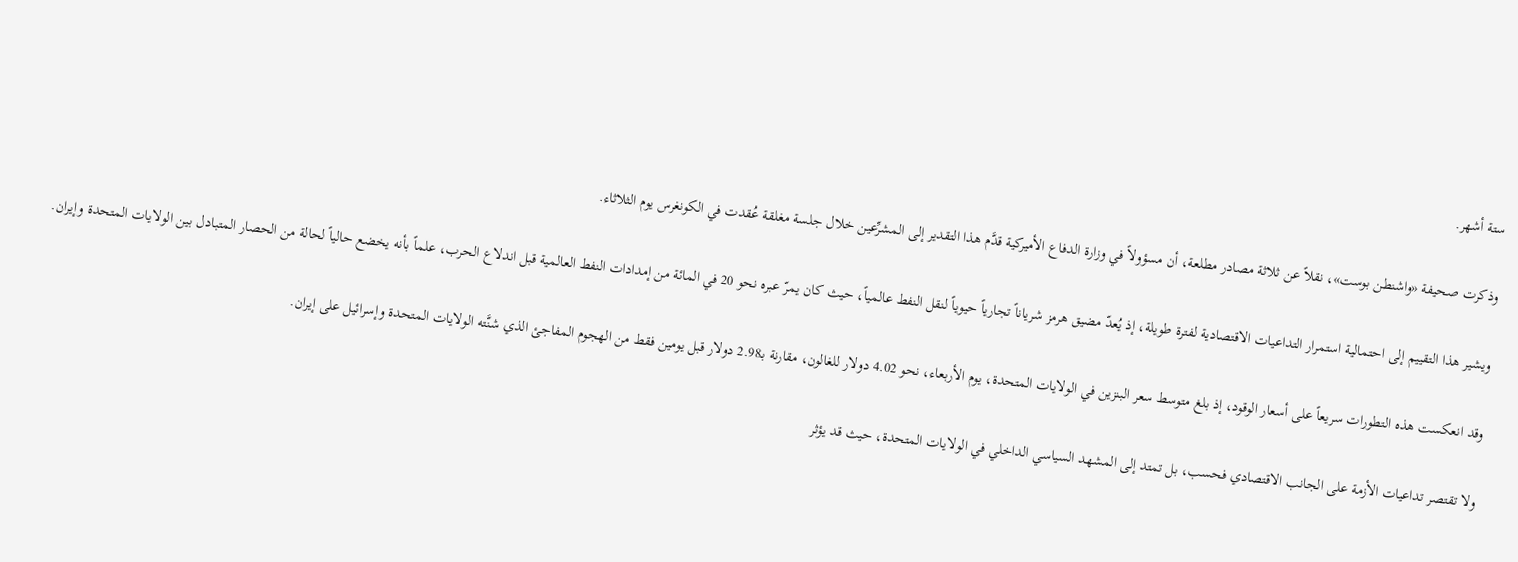ستة أشهر.

وذكرت صحيفة «واشنطن بوست»، نقلاً عن ثلاثة مصادر مطلعة، أن مسؤولاً في وزارة الدفاع الأميركية قدَّم هذا التقدير إلى المشرِّعين خلال جلسة مغلقة عُقدت في الكونغرس يوم الثلاثاء.

ويشير هذا التقييم إلى احتمالية استمرار التداعيات الاقتصادية لفترة طويلة، إذ يُعدّ مضيق هرمز شرياناً تجارياً حيوياً لنقل النفط عالمياً، حيث كان يمرّ عبره نحو 20 في المائة من إمدادات النفط العالمية قبل اندلاع الحرب، علماً بأنه يخضع حالياً لحالة من الحصار المتبادل بين الولايات المتحدة وإيران.

وقد انعكست هذه التطورات سريعاً على أسعار الوقود، إذ بلغ متوسط سعر البنزين في الولايات المتحدة، يوم الأربعاء، نحو 4.02 دولار للغالون، مقارنة بـ2.98 دولار قبل يومين فقط من الهجوم المفاجئ الذي شنَّته الولايات المتحدة وإسرائيل على إيران.

ولا تقتصر تداعيات الأزمة على الجانب الاقتصادي فحسب، بل تمتد إلى المشهد السياسي الداخلي في الولايات المتحدة، حيث قد يؤثر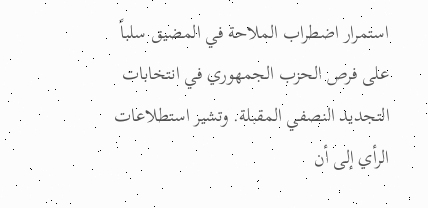استمرار اضطراب الملاحة في المضيق سلباً على فرص الحزب الجمهوري في انتخابات التجديد النصفي المقبلة. وتشير استطلاعات الرأي إلى أن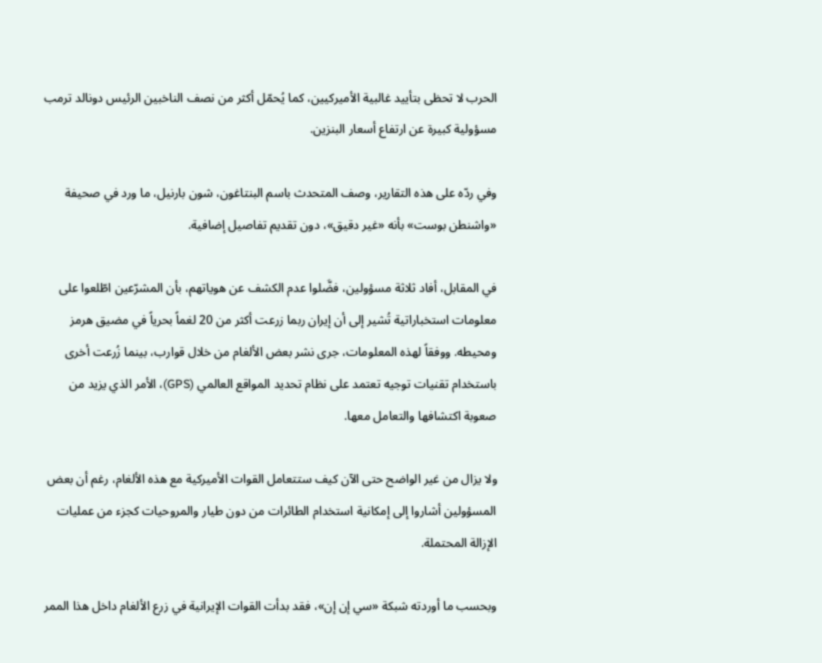الحرب لا تحظى بتأييد غالبية الأميركيين، كما يُحمّل أكثر من نصف الناخبين الرئيس دونالد ترمب مسؤولية كبيرة عن ارتفاع أسعار البنزين.

وفي ردّه على هذه التقارير، وصف المتحدث باسم البنتاغون، شون بارنيل، ما ورد في صحيفة «واشنطن بوست» بأنه «غير دقيق»، دون تقديم تفاصيل إضافية.

في المقابل، أفاد ثلاثة مسؤولين، فضَّلوا عدم الكشف عن هوياتهم، بأن المشرّعين اطّلعوا على معلومات استخباراتية تُشير إلى أن إيران ربما زرعت أكثر من 20 لغماً بحرياً في مضيق هرمز ومحيطه. ووفقاً لهذه المعلومات، جرى نشر بعض الألغام من خلال قوارب، بينما زُرعت أخرى باستخدام تقنيات توجيه تعتمد على نظام تحديد المواقع العالمي (GPS)، الأمر الذي يزيد من صعوبة اكتشافها والتعامل معها.

ولا يزال من غير الواضح حتى الآن كيف ستتعامل القوات الأميركية مع هذه الألغام، رغم أن بعض المسؤولين أشاروا إلى إمكانية استخدام الطائرات من دون طيار والمروحيات كجزء من عمليات الإزالة المحتملة.

وبحسب ما أوردته شبكة «سي إن إن»، فقد بدأت القوات الإيرانية في زرع الألغام داخل هذا الممر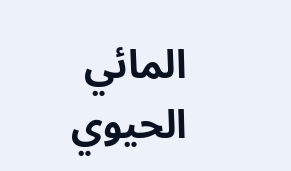المائي الحيوي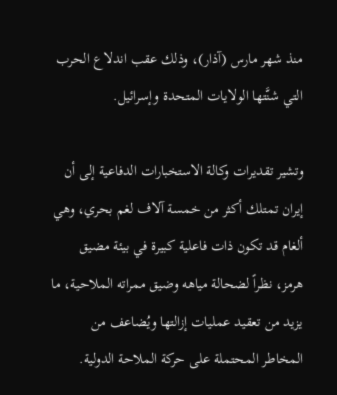منذ شهر مارس (آذار)، وذلك عقب اندلاع الحرب التي شنَّتها الولايات المتحدة وإسرائيل.

وتشير تقديرات وكالة الاستخبارات الدفاعية إلى أن إيران تمتلك أكثر من خمسة آلاف لغم بحري، وهي ألغام قد تكون ذات فاعلية كبيرة في بيئة مضيق هرمز، نظراً لضحالة مياهه وضيق ممراته الملاحية، ما يزيد من تعقيد عمليات إزالتها ويُضاعف من المخاطر المحتملة على حركة الملاحة الدولية.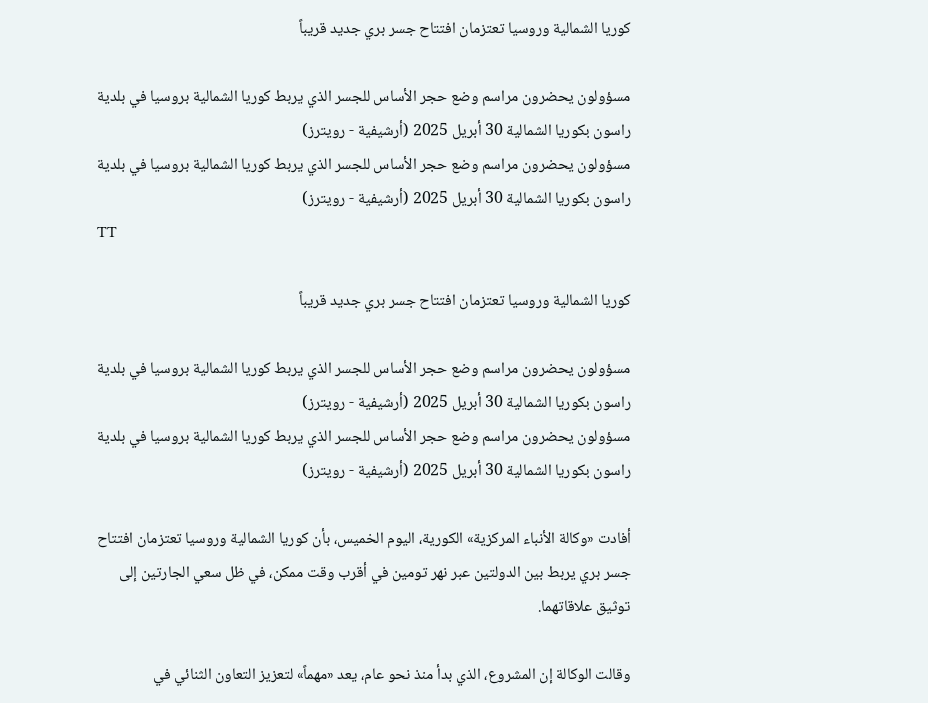كوريا الشمالية وروسيا تعتزمان افتتاح جسر بري جديد قريباً

مسؤولون يحضرون مراسم وضع حجر الأساس للجسر الذي يربط كوريا الشمالية بروسيا في بلدية راسون بكوريا الشمالية 30 أبريل 2025 (أرشيفية - رويترز)
مسؤولون يحضرون مراسم وضع حجر الأساس للجسر الذي يربط كوريا الشمالية بروسيا في بلدية راسون بكوريا الشمالية 30 أبريل 2025 (أرشيفية - رويترز)
TT

كوريا الشمالية وروسيا تعتزمان افتتاح جسر بري جديد قريباً

مسؤولون يحضرون مراسم وضع حجر الأساس للجسر الذي يربط كوريا الشمالية بروسيا في بلدية راسون بكوريا الشمالية 30 أبريل 2025 (أرشيفية - رويترز)
مسؤولون يحضرون مراسم وضع حجر الأساس للجسر الذي يربط كوريا الشمالية بروسيا في بلدية راسون بكوريا الشمالية 30 أبريل 2025 (أرشيفية - رويترز)

أفادت «وكالة الأنباء المركزية» الكورية، اليوم الخميس، بأن كوريا الشمالية وروسيا تعتزمان افتتاح جسر بري يربط بين الدولتين عبر نهر تومين في أقرب وقت ممكن، في ظل ‌سعي الجارتين ‌إلى توثيق ‌علاقاتهما.

وقالت الوكالة إن المشروع، الذي بدأ منذ نحو عام، يعد «مهماً» لتعزيز التعاون الثنائي في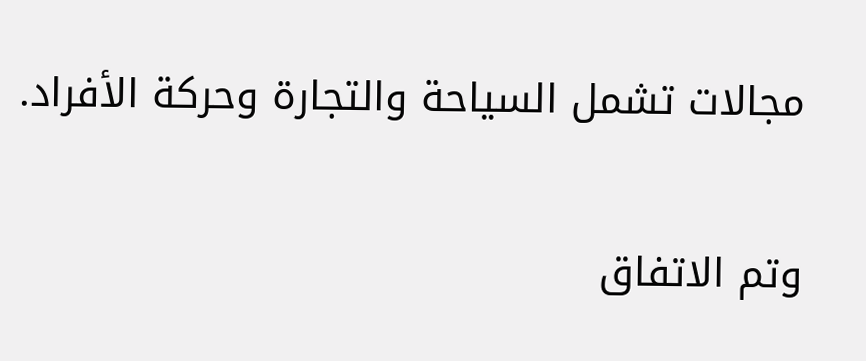مجالات تشمل السياحة والتجارة وحركة الأفراد.

وتم الاتفاق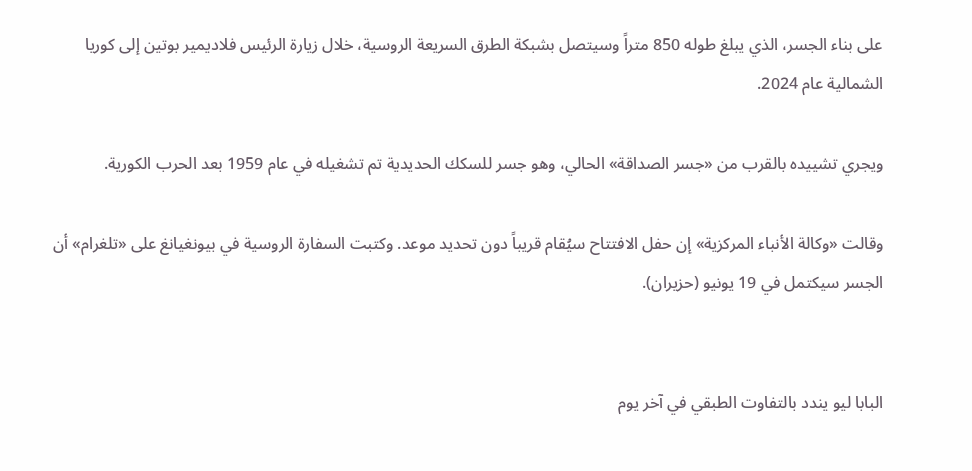على بناء الجسر، ‌الذي ‌يبلغ طوله 850 متراً ‌وسيتصل بشبكة الطرق السريعة ‌الروسية، خلال زيارة الرئيس فلاديمير بوتين إلى كوريا الشمالية عام 2024.

ويجري تشييده ‌بالقرب من «جسر الصداقة» الحالي، وهو جسر للسكك الحديدية تم تشغيله في عام 1959 بعد الحرب الكورية.

وقالت «وكالة الأنباء المركزية» إن حفل الافتتاح سيُقام قريباً دون تحديد موعد. وكتبت السفارة الروسية في بيونغيانغ على «تلغرام» أن الجسر سيكتمل في 19 يونيو (حزيران).


البابا ليو يندد بالتفاوت الطبقي في آخر يوم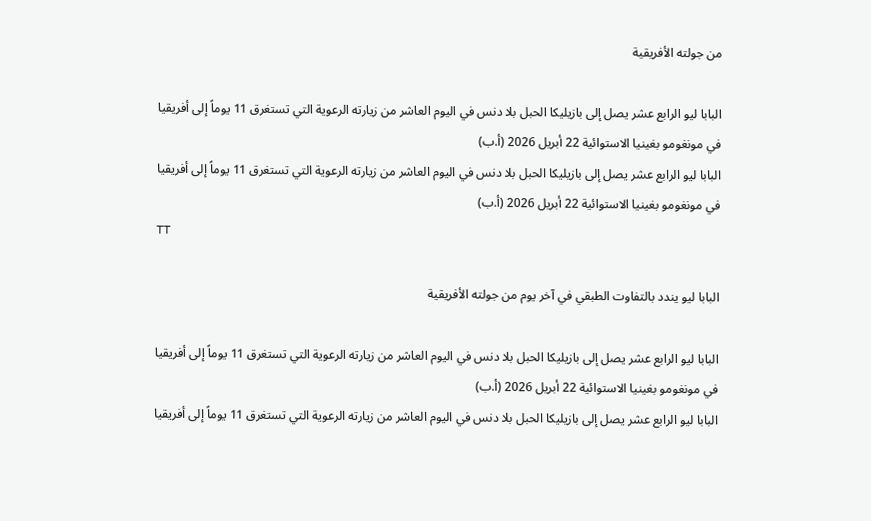من جولته الأفريقية

البابا ليو الرابع عشر يصل إلى بازيليكا الحبل بلا دنس في اليوم العاشر من زيارته الرعوية التي تستغرق 11 يوماً إلى أفريقيا في مونغومو بغينيا الاستوائية 22 أبريل 2026 (أ.ب)
البابا ليو الرابع عشر يصل إلى بازيليكا الحبل بلا دنس في اليوم العاشر من زيارته الرعوية التي تستغرق 11 يوماً إلى أفريقيا في مونغومو بغينيا الاستوائية 22 أبريل 2026 (أ.ب)
TT

البابا ليو يندد بالتفاوت الطبقي في آخر يوم من جولته الأفريقية

البابا ليو الرابع عشر يصل إلى بازيليكا الحبل بلا دنس في اليوم العاشر من زيارته الرعوية التي تستغرق 11 يوماً إلى أفريقيا في مونغومو بغينيا الاستوائية 22 أبريل 2026 (أ.ب)
البابا ليو الرابع عشر يصل إلى بازيليكا الحبل بلا دنس في اليوم العاشر من زيارته الرعوية التي تستغرق 11 يوماً إلى أفريقيا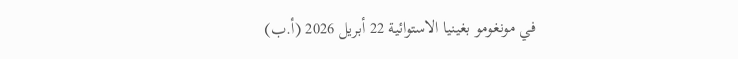في مونغومو بغينيا الاستوائية 22 أبريل 2026 (أ.ب)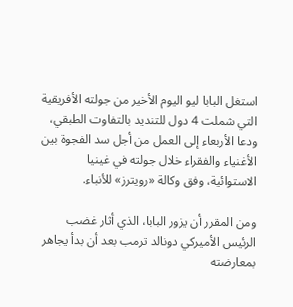استغل البابا ليو اليوم الأخير من جولته الأفريقية التي شملت 4 دول للتنديد بالتفاوت الطبقي، ودعا الأربعاء إلى العمل من أجل سد الفجوة بين الأغنياء والفقراء خلال جولته في غينيا الاستوائية، وفق وكالة «رويترز» للأنباء.

ومن المقرر أن يزور البابا، الذي أثار غضب الرئيس الأميركي دونالد ترمب بعد أن بدأ يجاهر بمعارضته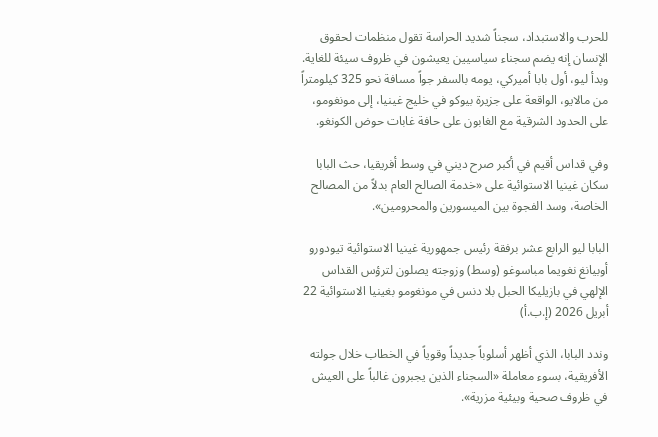للحرب والاستبداد، سجناً شديد الحراسة تقول منظمات لحقوق الإنسان إنه يضم سجناء سياسيين يعيشون في ظروف سيئة للغاية. وبدأ ليو، أول بابا أميركي، يومه بالسفر جواً مسافة نحو 325 كيلومتراً من مالايو، الواقعة على جزيرة بيوكو في خليج غينيا، إلى مونغومو، على الحدود الشرقية مع الغابون على حافة غابات حوض الكونغو.

وفي قداس أقيم في أكبر صرح ديني في وسط أفريقيا، حث البابا سكان غينيا الاستوائية على «خدمة الصالح العام بدلاً من المصالح الخاصة، وسد الفجوة بين الميسورين والمحرومين».

البابا ليو الرابع عشر برفقة رئيس جمهورية غينيا الاستوائية تيودورو أوبيانغ نغويما مباسوغو (وسط) وزوجته يصلون لترؤس القداس الإلهي في بازيليكا الحبل بلا دنس في مونغومو بغينيا الاستوائية 22 أبريل 2026 (إ.ب.أ)

وندد البابا، الذي أظهر أسلوباً جديداً وقوياً في الخطاب خلال جولته الأفريقية، بسوء معاملة «السجناء الذين يجبرون غالباً على العيش في ظروف صحية وبيئية مزرية».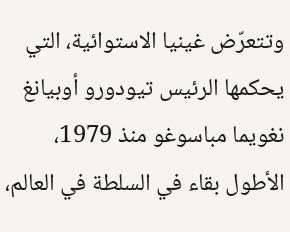وتتعرّض غينيا الاستوائية، التي يحكمها الرئيس تيودورو أوبيانغ نغويما مباسوغو منذ 1979، الأطول بقاء في السلطة في العالم،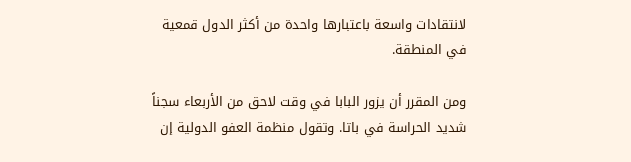لانتقادات واسعة باعتبارها واحدة من أكثر الدول قمعية في المنطقة.

ومن المقرر أن يزور البابا في وقت لاحق من الأربعاء سجناً شديد الحراسة في باتا. وتقول منظمة العفو الدولية إن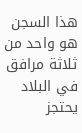هذا السجن هو واحد من ثلاثة مرافق في البلاد يحتجز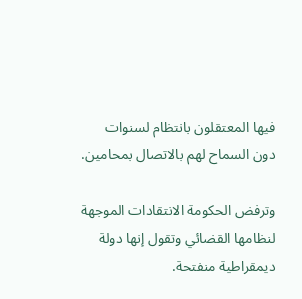فيها المعتقلون بانتظام لسنوات دون السماح لهم بالاتصال بمحامين.

وترفض الحكومة الانتقادات الموجهة لنظامها القضائي وتقول إنها دولة ديمقراطية منفتحة.